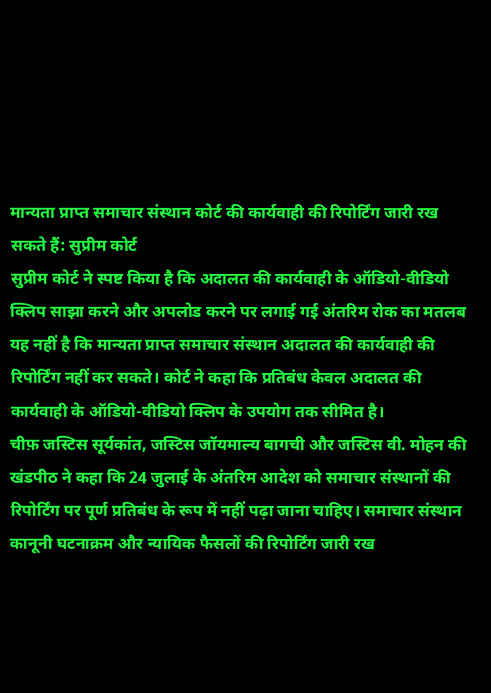मान्यता प्राप्त समाचार संस्थान कोर्ट की कार्यवाही की रिपोर्टिंग जारी रख सकते हैं: सुप्रीम कोर्ट
सुप्रीम कोर्ट ने स्पष्ट किया है कि अदालत की कार्यवाही के ऑडियो-वीडियो क्लिप साझा करने और अपलोड करने पर लगाई गई अंतरिम रोक का मतलब यह नहीं है कि मान्यता प्राप्त समाचार संस्थान अदालत की कार्यवाही की रिपोर्टिंग नहीं कर सकते। कोर्ट ने कहा कि प्रतिबंध केवल अदालत की कार्यवाही के ऑडियो-वीडियो क्लिप के उपयोग तक सीमित है।
चीफ़ जस्टिस सूर्यकांत, जस्टिस जॉयमाल्य बागची और जस्टिस वी. मोहन की खंडपीठ ने कहा कि 24 जुलाई के अंतरिम आदेश को समाचार संस्थानों की रिपोर्टिंग पर पूर्ण प्रतिबंध के रूप में नहीं पढ़ा जाना चाहिए। समाचार संस्थान कानूनी घटनाक्रम और न्यायिक फैसलों की रिपोर्टिंग जारी रख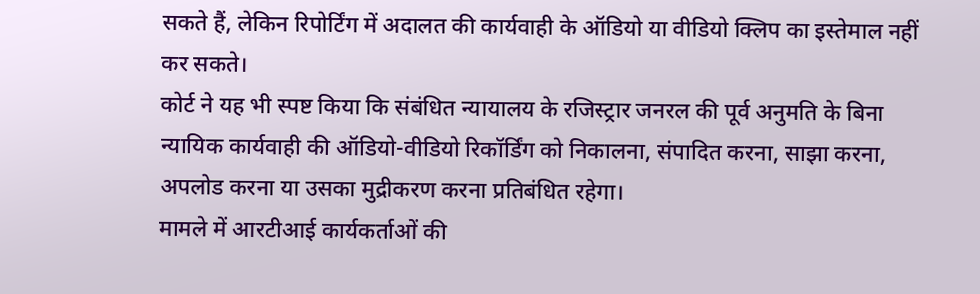सकते हैं, लेकिन रिपोर्टिंग में अदालत की कार्यवाही के ऑडियो या वीडियो क्लिप का इस्तेमाल नहीं कर सकते।
कोर्ट ने यह भी स्पष्ट किया कि संबंधित न्यायालय के रजिस्ट्रार जनरल की पूर्व अनुमति के बिना न्यायिक कार्यवाही की ऑडियो-वीडियो रिकॉर्डिंग को निकालना, संपादित करना, साझा करना, अपलोड करना या उसका मुद्रीकरण करना प्रतिबंधित रहेगा।
मामले में आरटीआई कार्यकर्ताओं की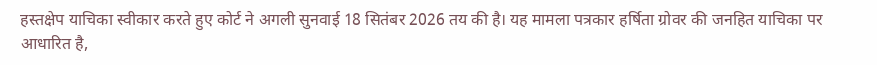हस्तक्षेप याचिका स्वीकार करते हुए कोर्ट ने अगली सुनवाई 18 सितंबर 2026 तय की है। यह मामला पत्रकार हर्षिता ग्रोवर की जनहित याचिका पर आधारित है,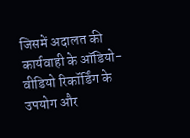जिसमें अदालत की कार्यवाही के ऑडियो-वीडियो रिकॉर्डिंग के उपयोग और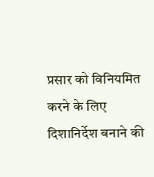प्रसार को विनियमित करने के लिए दिशानिर्देश बनाने की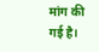मांग की गई है।